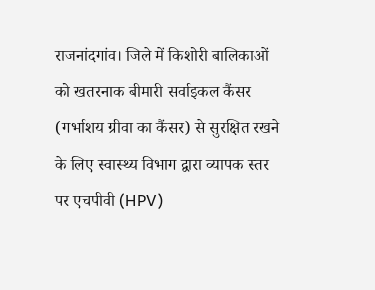राजनांदगांव। जिले में किशोरी बालिकाओं को खतरनाक बीमारी सर्वाइकल कैंसर (गर्भाशय ग्रीवा का कैंसर) से सुरक्षित रखने के लिए स्वास्थ्य विभाग द्वारा व्यापक स्तर पर एचपीवी (HPV)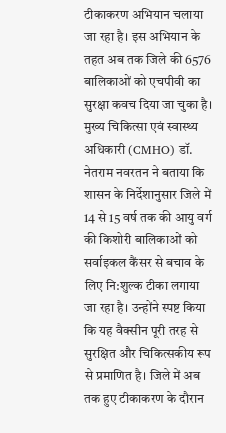टीकाकरण अभियान चलाया जा रहा है। इस अभियान के तहत अब तक जिले की 6576 बालिकाओं को एचपीवी का सुरक्षा कवच दिया जा चुका है।
मुख्य चिकित्सा एवं स्वास्थ्य अधिकारी (CMHO) डॉ. नेतराम नवरतन ने बताया कि शासन के निर्देशानुसार जिले में 14 से 15 वर्ष तक की आयु वर्ग की किशोरी बालिकाओं को सर्वाइकल कैंसर से बचाव के लिए नि:शुल्क टीका लगाया जा रहा है। उन्होंने स्पष्ट किया कि यह वैक्सीन पूरी तरह से सुरक्षित और चिकित्सकीय रूप से प्रमाणित है। जिले में अब तक हुए टीकाकरण के दौरान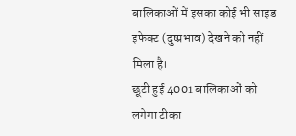बालिकाओं में इसका कोई भी साइड इफेक्ट (दुष्प्रभाव) देखने को नहीं मिला है।
छूटी हुई 4001 बालिकाओं को लगेगा टीका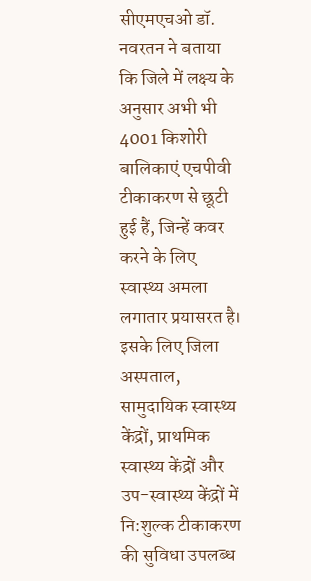सीएमएचओ डॉ. नवरतन ने बताया कि जिले में लक्ष्य के अनुसार अभी भी 4001 किशोरी बालिकाएं एचपीवी टीकाकरण से छूटी हुई हैं, जिन्हें कवर करने के लिए स्वास्थ्य अमला लगातार प्रयासरत है। इसके लिए जिला अस्पताल, सामुदायिक स्वास्थ्य केंद्रों, प्राथमिक स्वास्थ्य केंद्रों और उप-स्वास्थ्य केंद्रों में नि:शुल्क टीकाकरण की सुविधा उपलब्ध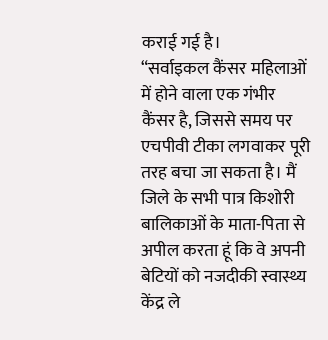कराई गई है।
“सर्वाइकल कैंसर महिलाओं में होने वाला एक गंभीर कैंसर है, जिससे समय पर एचपीवी टीका लगवाकर पूरी तरह बचा जा सकता है। मैं जिले के सभी पात्र किशोरी बालिकाओं के माता-पिता से अपील करता हूं कि वे अपनी बेटियों को नजदीकी स्वास्थ्य केंद्र ले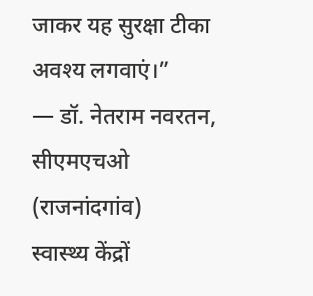जाकर यह सुरक्षा टीका अवश्य लगवाएं।”
— डॉ. नेतराम नवरतन, सीएमएचओ (राजनांदगांव)
स्वास्थ्य केंद्रों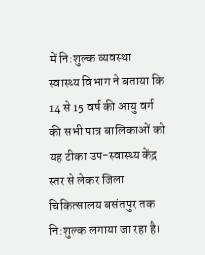में नि:शुल्क व्यवस्था
स्वास्थ्य विभाग ने बताया कि 14 से 15 वर्ष की आयु वर्ग की सभी पात्र बालिकाओं को यह टीका उप-स्वास्थ्य केंद्र स्तर से लेकर जिला चिकित्सालय बसंतपुर तक नि:शुल्क लगाया जा रहा है।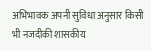अभिभावक अपनी सुविधा अनुसार किसी भी नजदीकी शासकीय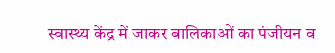स्वास्थ्य केंद्र में जाकर बालिकाओं का पंजीयन व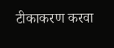टीकाकरण करवा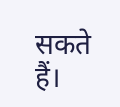सकते हैं।